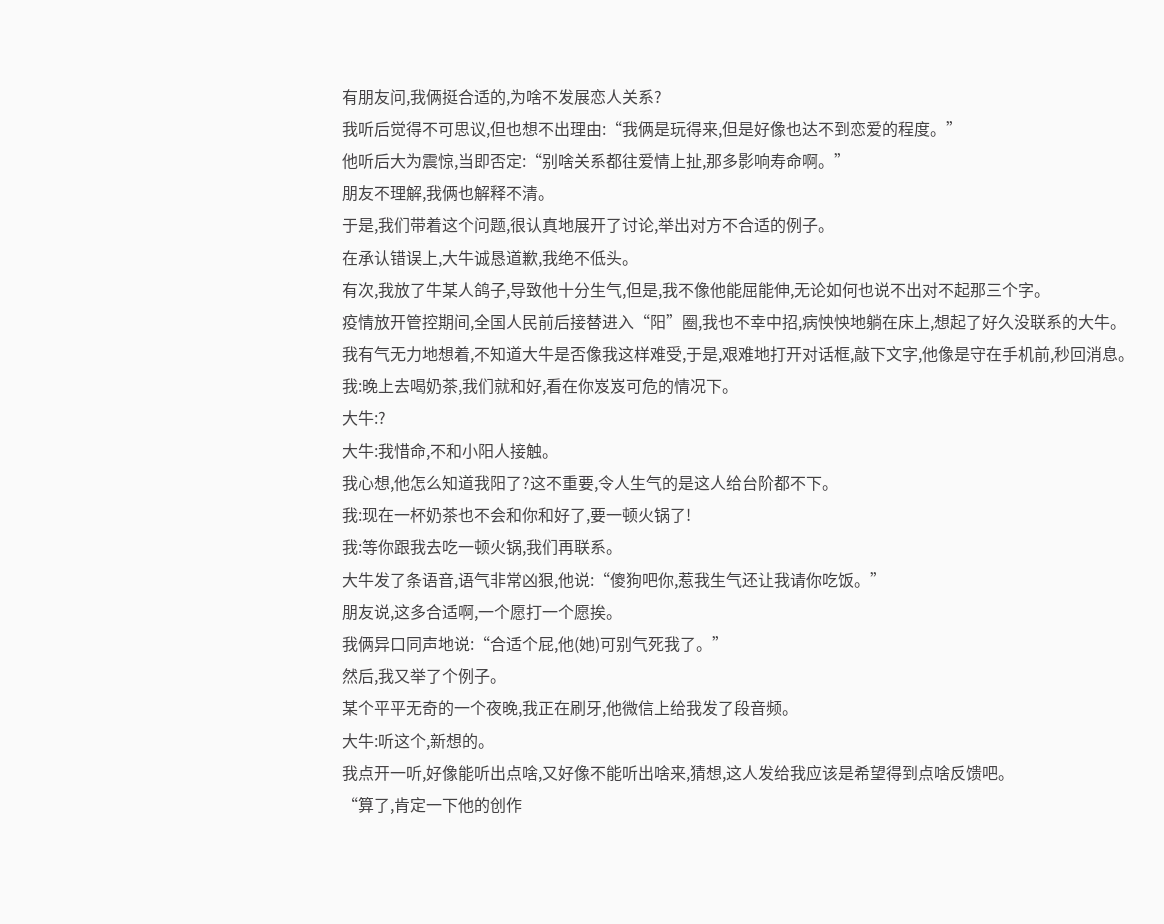有朋友问,我俩挺合适的,为啥不发展恋人关系?
我听后觉得不可思议,但也想不出理由:“我俩是玩得来,但是好像也达不到恋爱的程度。”
他听后大为震惊,当即否定:“别啥关系都往爱情上扯,那多影响寿命啊。”
朋友不理解,我俩也解释不清。
于是,我们带着这个问题,很认真地展开了讨论,举出对方不合适的例子。
在承认错误上,大牛诚恳道歉,我绝不低头。
有次,我放了牛某人鸽子,导致他十分生气,但是,我不像他能屈能伸,无论如何也说不出对不起那三个字。
疫情放开管控期间,全国人民前后接替进入“阳”圈,我也不幸中招,病怏怏地躺在床上,想起了好久没联系的大牛。
我有气无力地想着,不知道大牛是否像我这样难受,于是,艰难地打开对话框,敲下文字,他像是守在手机前,秒回消息。
我:晚上去喝奶茶,我们就和好,看在你岌岌可危的情况下。
大牛:?
大牛:我惜命,不和小阳人接触。
我心想,他怎么知道我阳了?这不重要,令人生气的是这人给台阶都不下。
我:现在一杯奶茶也不会和你和好了,要一顿火锅了!
我:等你跟我去吃一顿火锅,我们再联系。
大牛发了条语音,语气非常凶狠,他说:“傻狗吧你,惹我生气还让我请你吃饭。”
朋友说,这多合适啊,一个愿打一个愿挨。
我俩异口同声地说:“合适个屁,他(她)可别气死我了。”
然后,我又举了个例子。
某个平平无奇的一个夜晚,我正在刷牙,他微信上给我发了段音频。
大牛:听这个,新想的。
我点开一听,好像能听出点啥,又好像不能听出啥来,猜想,这人发给我应该是希望得到点啥反馈吧。
“算了,肯定一下他的创作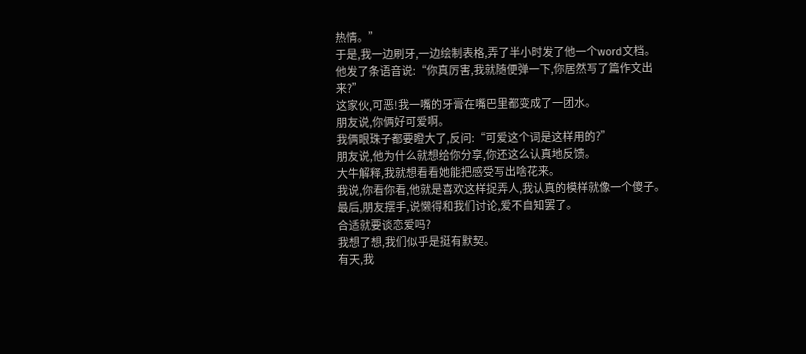热情。”
于是,我一边刷牙,一边绘制表格,弄了半小时发了他一个word文档。
他发了条语音说:“你真厉害,我就随便弹一下,你居然写了篇作文出来?”
这家伙,可恶!我一嘴的牙膏在嘴巴里都变成了一团水。
朋友说,你俩好可爱啊。
我俩眼珠子都要瞪大了,反问:“可爱这个词是这样用的?”
朋友说,他为什么就想给你分享,你还这么认真地反馈。
大牛解释,我就想看看她能把感受写出啥花来。
我说,你看你看,他就是喜欢这样捉弄人,我认真的模样就像一个傻子。
最后,朋友摆手,说懒得和我们讨论,爱不自知罢了。
合适就要谈恋爱吗?
我想了想,我们似乎是挺有默契。
有天,我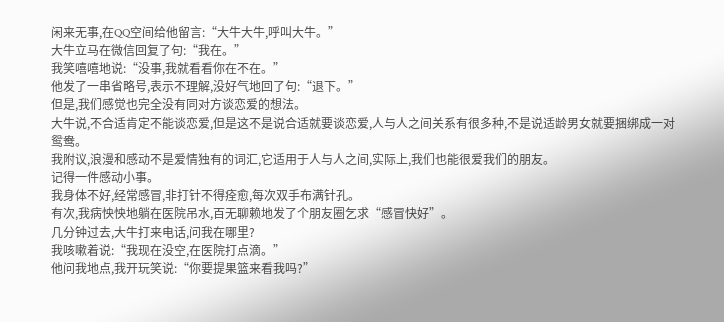闲来无事,在QQ空间给他留言:“大牛大牛,呼叫大牛。”
大牛立马在微信回复了句:“我在。”
我笑嘻嘻地说:“没事,我就看看你在不在。”
他发了一串省略号,表示不理解,没好气地回了句:“退下。”
但是,我们感觉也完全没有同对方谈恋爱的想法。
大牛说,不合适肯定不能谈恋爱,但是这不是说合适就要谈恋爱,人与人之间关系有很多种,不是说适龄男女就要捆绑成一对鸳鸯。
我附议,浪漫和感动不是爱情独有的词汇,它适用于人与人之间,实际上,我们也能很爱我们的朋友。
记得一件感动小事。
我身体不好,经常感冒,非打针不得痊愈,每次双手布满针孔。
有次,我病怏怏地躺在医院吊水,百无聊赖地发了个朋友圈乞求“感冒快好”。
几分钟过去,大牛打来电话,问我在哪里?
我咳嗽着说:“我现在没空,在医院打点滴。”
他问我地点,我开玩笑说:“你要提果篮来看我吗?”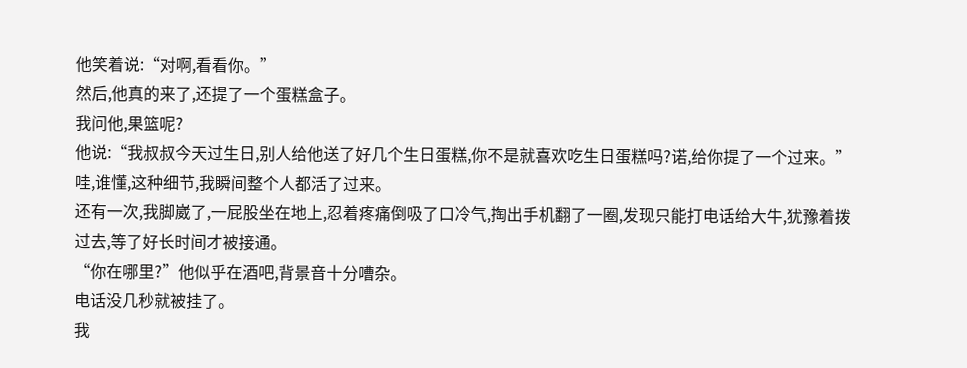他笑着说:“对啊,看看你。”
然后,他真的来了,还提了一个蛋糕盒子。
我问他,果篮呢?
他说:“我叔叔今天过生日,别人给他送了好几个生日蛋糕,你不是就喜欢吃生日蛋糕吗?诺,给你提了一个过来。”
哇,谁懂,这种细节,我瞬间整个人都活了过来。
还有一次,我脚崴了,一屁股坐在地上,忍着疼痛倒吸了口冷气,掏出手机翻了一圈,发现只能打电话给大牛,犹豫着拨过去,等了好长时间才被接通。
“你在哪里?”他似乎在酒吧,背景音十分嘈杂。
电话没几秒就被挂了。
我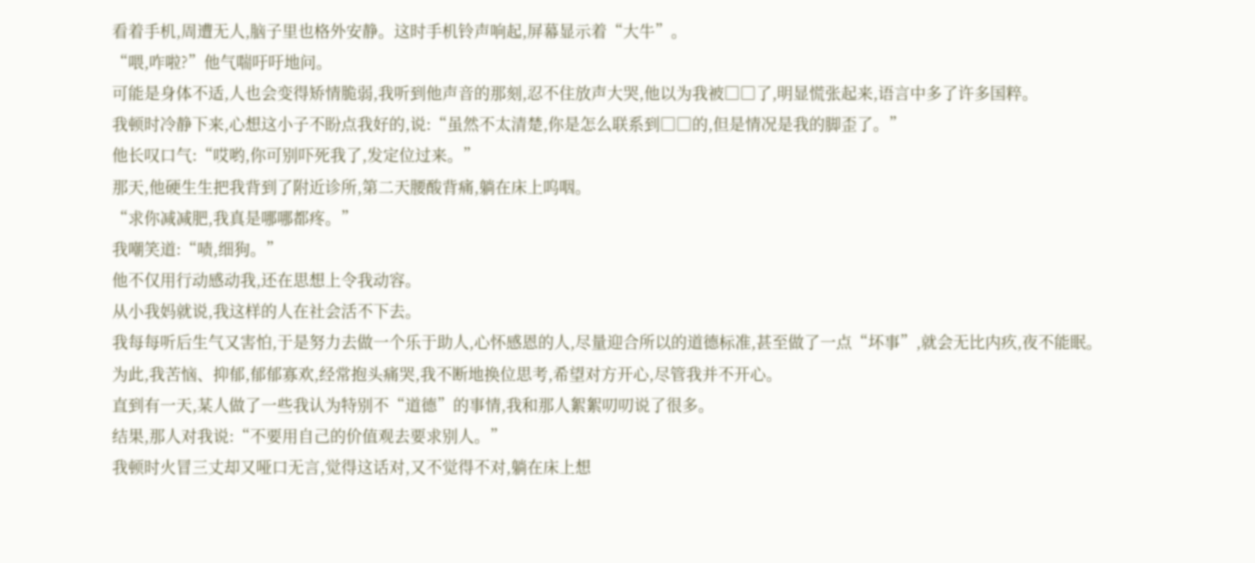看着手机,周遭无人,脑子里也格外安静。这时手机铃声响起,屏幕显示着“大牛”。
“喂,咋啦?”他气喘吁吁地问。
可能是身体不适,人也会变得矫情脆弱,我听到他声音的那刻,忍不住放声大哭,他以为我被□□了,明显慌张起来,语言中多了许多国粹。
我顿时冷静下来,心想这小子不盼点我好的,说:“虽然不太清楚,你是怎么联系到□□的,但是情况是我的脚歪了。”
他长叹口气:“哎哟,你可别吓死我了,发定位过来。”
那天,他硬生生把我背到了附近诊所,第二天腰酸背痛,躺在床上呜咽。
“求你减减肥,我真是哪哪都疼。”
我嘲笑道:“啧,细狗。”
他不仅用行动感动我,还在思想上令我动容。
从小我妈就说,我这样的人在社会活不下去。
我每每听后生气又害怕,于是努力去做一个乐于助人,心怀感恩的人,尽量迎合所以的道德标准,甚至做了一点“坏事”,就会无比内疚,夜不能眠。
为此,我苦恼、抑郁,郁郁寡欢,经常抱头痛哭,我不断地换位思考,希望对方开心,尽管我并不开心。
直到有一天,某人做了一些我认为特别不“道德”的事情,我和那人絮絮叨叨说了很多。
结果,那人对我说:“不要用自己的价值观去要求别人。”
我顿时火冒三丈却又哑口无言,觉得这话对,又不觉得不对,躺在床上想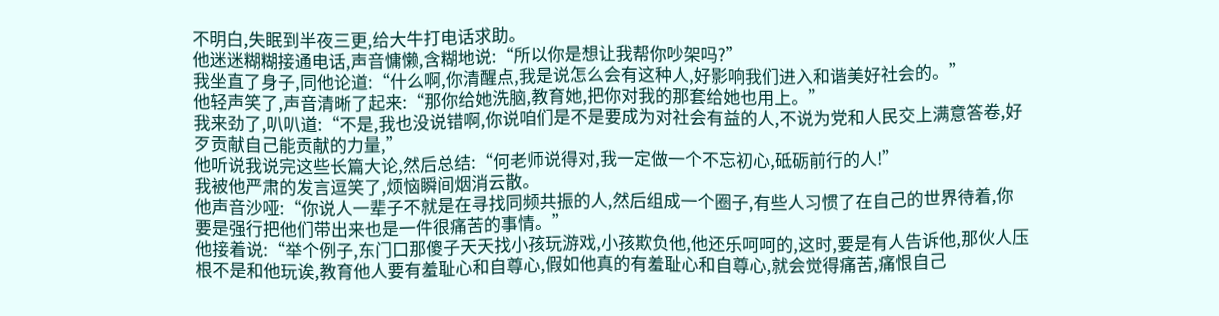不明白,失眠到半夜三更,给大牛打电话求助。
他迷迷糊糊接通电话,声音慵懒,含糊地说:“所以你是想让我帮你吵架吗?”
我坐直了身子,同他论道:“什么啊,你清醒点,我是说怎么会有这种人,好影响我们进入和谐美好社会的。”
他轻声笑了,声音清晰了起来:“那你给她洗脑,教育她,把你对我的那套给她也用上。”
我来劲了,叭叭道:“不是,我也没说错啊,你说咱们是不是要成为对社会有益的人,不说为党和人民交上满意答卷,好歹贡献自己能贡献的力量,”
他听说我说完这些长篇大论,然后总结:“何老师说得对,我一定做一个不忘初心,砥砺前行的人!”
我被他严肃的发言逗笑了,烦恼瞬间烟消云散。
他声音沙哑:“你说人一辈子不就是在寻找同频共振的人,然后组成一个圈子,有些人习惯了在自己的世界待着,你要是强行把他们带出来也是一件很痛苦的事情。”
他接着说:“举个例子,东门口那傻子天天找小孩玩游戏,小孩欺负他,他还乐呵呵的,这时,要是有人告诉他,那伙人压根不是和他玩诶,教育他人要有羞耻心和自尊心,假如他真的有羞耻心和自尊心,就会觉得痛苦,痛恨自己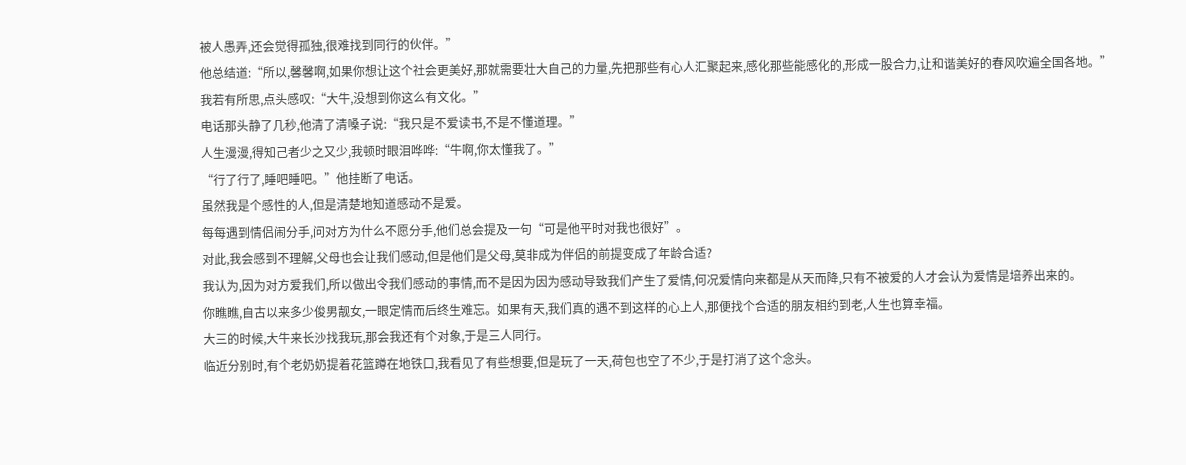被人愚弄,还会觉得孤独,很难找到同行的伙伴。”
他总结道:“所以,馨馨啊,如果你想让这个社会更美好,那就需要壮大自己的力量,先把那些有心人汇聚起来,感化那些能感化的,形成一股合力,让和谐美好的春风吹遍全国各地。”
我若有所思,点头感叹:“大牛,没想到你这么有文化。”
电话那头静了几秒,他清了清嗓子说:“我只是不爱读书,不是不懂道理。”
人生漫漫,得知己者少之又少,我顿时眼泪哗哗:“牛啊,你太懂我了。”
“行了行了,睡吧睡吧。”他挂断了电话。
虽然我是个感性的人,但是清楚地知道感动不是爱。
每每遇到情侣闹分手,问对方为什么不愿分手,他们总会提及一句“可是他平时对我也很好”。
对此,我会感到不理解,父母也会让我们感动,但是他们是父母,莫非成为伴侣的前提变成了年龄合适?
我认为,因为对方爱我们,所以做出令我们感动的事情,而不是因为因为感动导致我们产生了爱情,何况爱情向来都是从天而降,只有不被爱的人才会认为爱情是培养出来的。
你瞧瞧,自古以来多少俊男靓女,一眼定情而后终生难忘。如果有天,我们真的遇不到这样的心上人,那便找个合适的朋友相约到老,人生也算幸福。
大三的时候,大牛来长沙找我玩,那会我还有个对象,于是三人同行。
临近分别时,有个老奶奶提着花篮蹲在地铁口,我看见了有些想要,但是玩了一天,荷包也空了不少,于是打消了这个念头。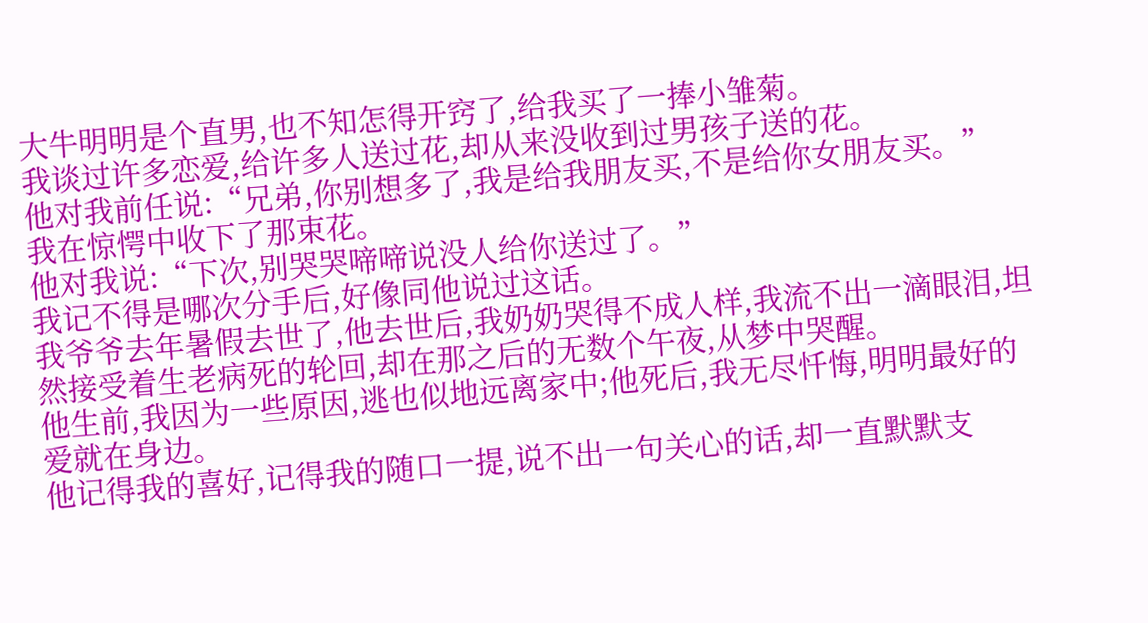大牛明明是个直男,也不知怎得开窍了,给我买了一捧小雏菊。
我谈过许多恋爱,给许多人送过花,却从来没收到过男孩子送的花。
他对我前任说:“兄弟,你别想多了,我是给我朋友买,不是给你女朋友买。”
我在惊愕中收下了那束花。
他对我说:“下次,别哭哭啼啼说没人给你送过了。”
我记不得是哪次分手后,好像同他说过这话。
我爷爷去年暑假去世了,他去世后,我奶奶哭得不成人样,我流不出一滴眼泪,坦然接受着生老病死的轮回,却在那之后的无数个午夜,从梦中哭醒。
他生前,我因为一些原因,逃也似地远离家中;他死后,我无尽忏悔,明明最好的爱就在身边。
他记得我的喜好,记得我的随口一提,说不出一句关心的话,却一直默默支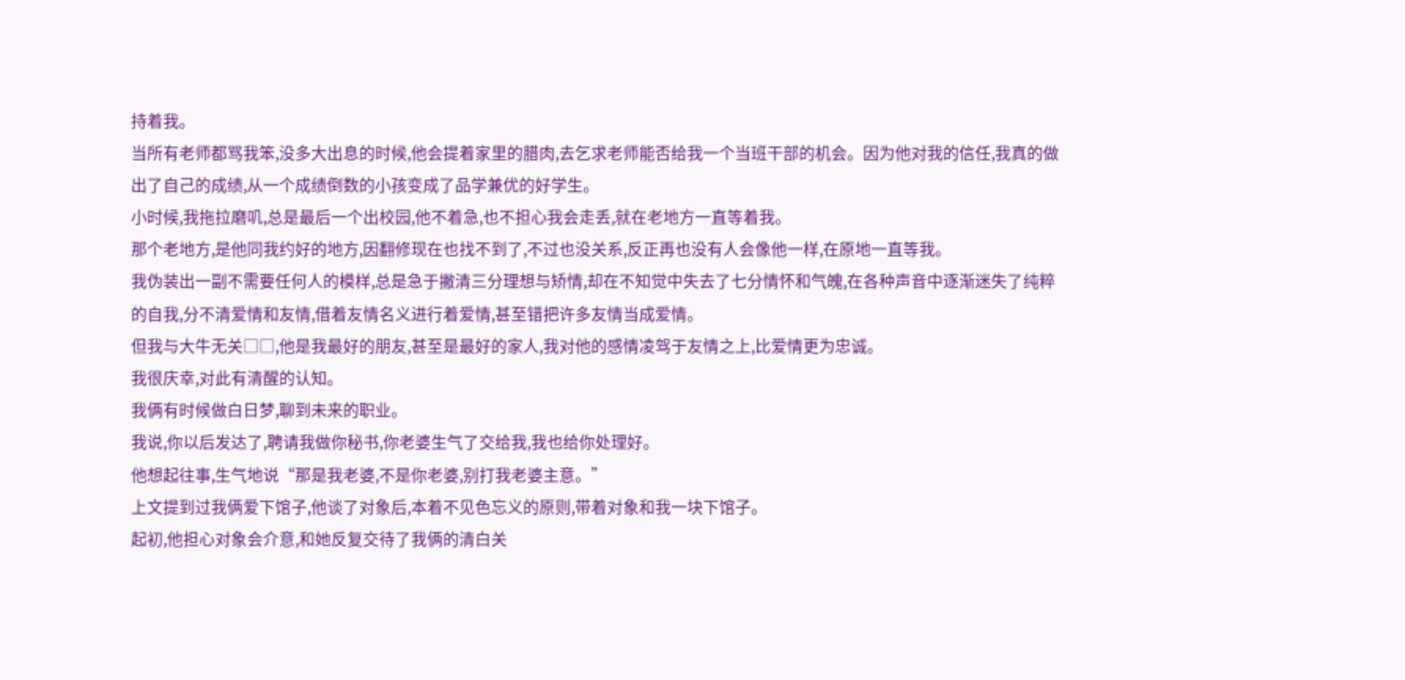持着我。
当所有老师都骂我笨,没多大出息的时候,他会提着家里的腊肉,去乞求老师能否给我一个当班干部的机会。因为他对我的信任,我真的做出了自己的成绩,从一个成绩倒数的小孩变成了品学兼优的好学生。
小时候,我拖拉磨叽,总是最后一个出校园,他不着急,也不担心我会走丢,就在老地方一直等着我。
那个老地方,是他同我约好的地方,因翻修现在也找不到了,不过也没关系,反正再也没有人会像他一样,在原地一直等我。
我伪装出一副不需要任何人的模样,总是急于撇清三分理想与矫情,却在不知觉中失去了七分情怀和气魄,在各种声音中逐渐迷失了纯粹的自我,分不清爱情和友情,借着友情名义进行着爱情,甚至错把许多友情当成爱情。
但我与大牛无关□□,他是我最好的朋友,甚至是最好的家人,我对他的感情凌驾于友情之上,比爱情更为忠诚。
我很庆幸,对此有清醒的认知。
我俩有时候做白日梦,聊到未来的职业。
我说,你以后发达了,聘请我做你秘书,你老婆生气了交给我,我也给你处理好。
他想起往事,生气地说“那是我老婆,不是你老婆,别打我老婆主意。”
上文提到过我俩爱下馆子,他谈了对象后,本着不见色忘义的原则,带着对象和我一块下馆子。
起初,他担心对象会介意,和她反复交待了我俩的清白关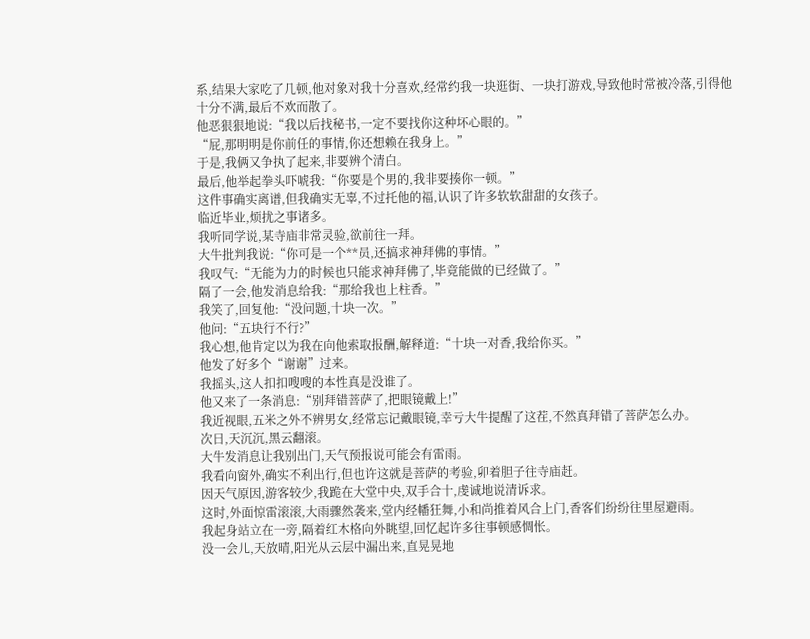系,结果大家吃了几顿,他对象对我十分喜欢,经常约我一块逛街、一块打游戏,导致他时常被冷落,引得他十分不满,最后不欢而散了。
他恶狠狠地说:“我以后找秘书,一定不要找你这种坏心眼的。”
“屁,那明明是你前任的事情,你还想赖在我身上。”
于是,我俩又争执了起来,非要辨个清白。
最后,他举起拳头吓唬我:“你要是个男的,我非要揍你一顿。”
这件事确实离谱,但我确实无辜,不过托他的福,认识了许多软软甜甜的女孩子。
临近毕业,烦扰之事诸多。
我听同学说,某寺庙非常灵验,欲前往一拜。
大牛批判我说:“你可是一个**员,还搞求神拜佛的事情。”
我叹气:“无能为力的时候也只能求神拜佛了,毕竟能做的已经做了。”
隔了一会,他发消息给我:“那给我也上柱香。”
我笑了,回复他:“没问题,十块一次。”
他问:“五块行不行?”
我心想,他肯定以为我在向他索取报酬,解释道:“十块一对香,我给你买。”
他发了好多个“谢谢”过来。
我摇头,这人扣扣嗖嗖的本性真是没谁了。
他又来了一条消息:“别拜错菩萨了,把眼镜戴上!”
我近视眼,五米之外不辨男女,经常忘记戴眼镜,幸亏大牛提醒了这茬,不然真拜错了菩萨怎么办。
次日,天沉沉,黑云翻滚。
大牛发消息让我别出门,天气预报说可能会有雷雨。
我看向窗外,确实不利出行,但也许这就是菩萨的考验,卯着胆子往寺庙赶。
因天气原因,游客较少,我跪在大堂中央,双手合十,虔诚地说清诉求。
这时,外面惊雷滚滚,大雨骤然袭来,堂内经幡狂舞,小和尚推着风合上门,香客们纷纷往里屋避雨。
我起身站立在一旁,隔着红木格向外眺望,回忆起许多往事顿感惆怅。
没一会儿,天放晴,阳光从云层中漏出来,直晃晃地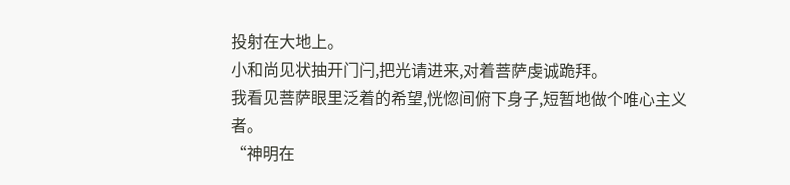投射在大地上。
小和尚见状抽开门闩,把光请进来,对着菩萨虔诚跪拜。
我看见菩萨眼里泛着的希望,恍惚间俯下身子,短暂地做个唯心主义者。
“神明在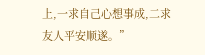上,一求自己心想事成,二求友人平安顺遂。”